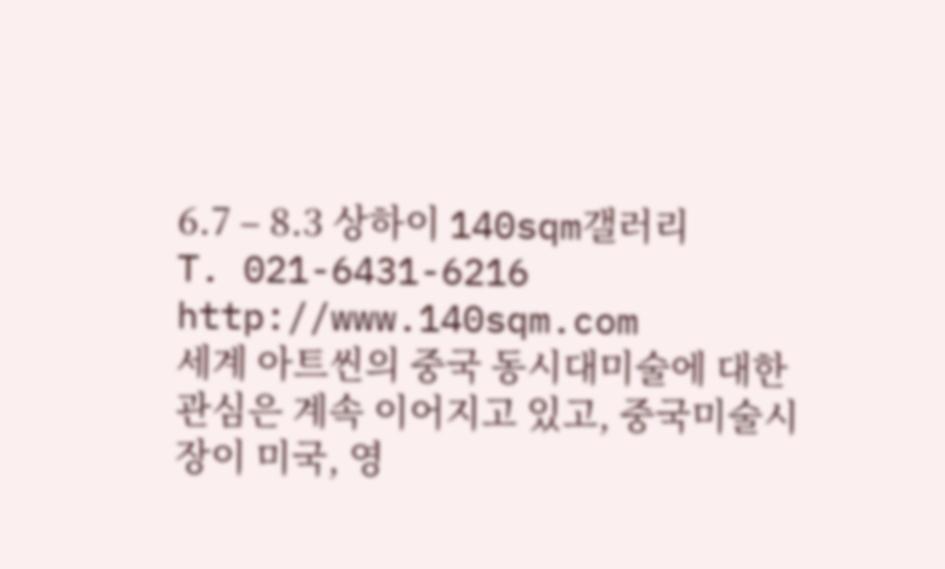6.7 – 8.3 상하이 140sqm갤러리
T. 021-6431-6216 http://www.140sqm.com
세계 아트씬의 중국 동시대미술에 대한 관심은 계속 이어지고 있고, 중국미술시장이 미국, 영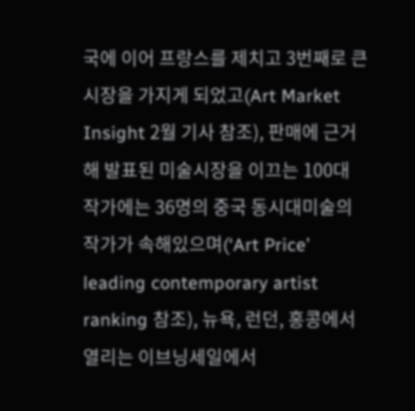국에 이어 프랑스를 제치고 3번째로 큰 시장을 가지게 되었고(Art Market Insight 2월 기사 참조), 판매에 근거해 발표된 미술시장을 이끄는 100대 작가에는 36명의 중국 동시대미술의 작가가 속해있으며(‘Art Price’ leading contemporary artist ranking 참조), 뉴욕, 런던, 홍콩에서 열리는 이브닝세일에서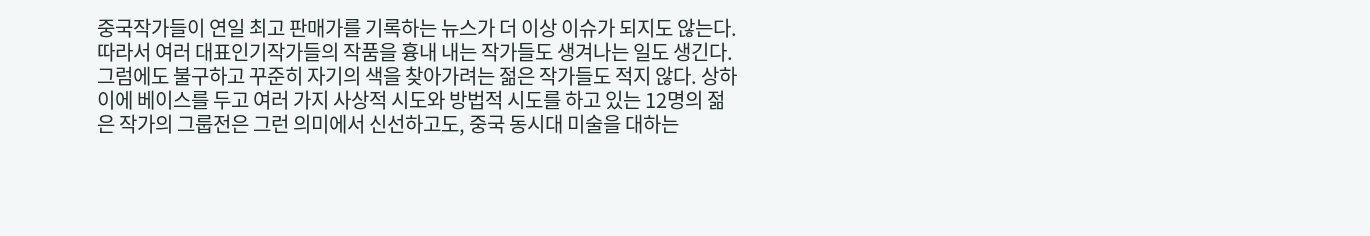중국작가들이 연일 최고 판매가를 기록하는 뉴스가 더 이상 이슈가 되지도 않는다. 따라서 여러 대표인기작가들의 작품을 흉내 내는 작가들도 생겨나는 일도 생긴다. 그럼에도 불구하고 꾸준히 자기의 색을 찾아가려는 젊은 작가들도 적지 않다. 상하이에 베이스를 두고 여러 가지 사상적 시도와 방법적 시도를 하고 있는 12명의 젊은 작가의 그룹전은 그런 의미에서 신선하고도, 중국 동시대 미술을 대하는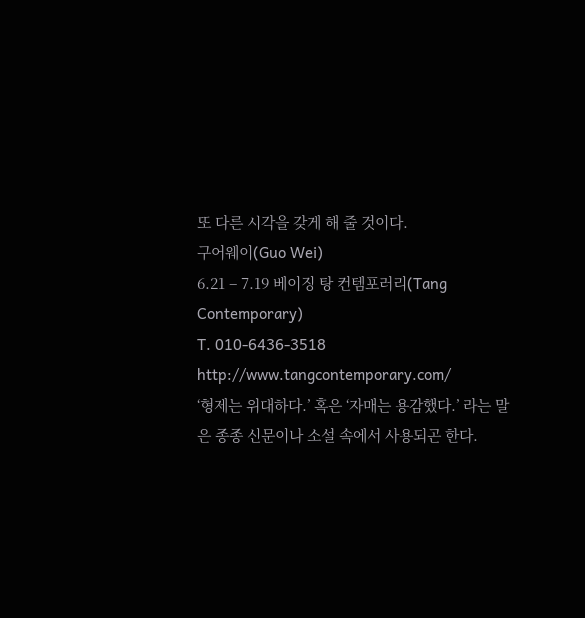또 다른 시각을 갖게 해 줄 것이다.
구어웨이(Guo Wei)
6.21 – 7.19 베이징 탕 컨템포러리(Tang Contemporary)
T. 010-6436-3518 http://www.tangcontemporary.com/
‘형제는 위대하다.’ 혹은 ‘자매는 용감했다.’ 라는 말은 종종 신문이나 소설 속에서 사용되곤 한다.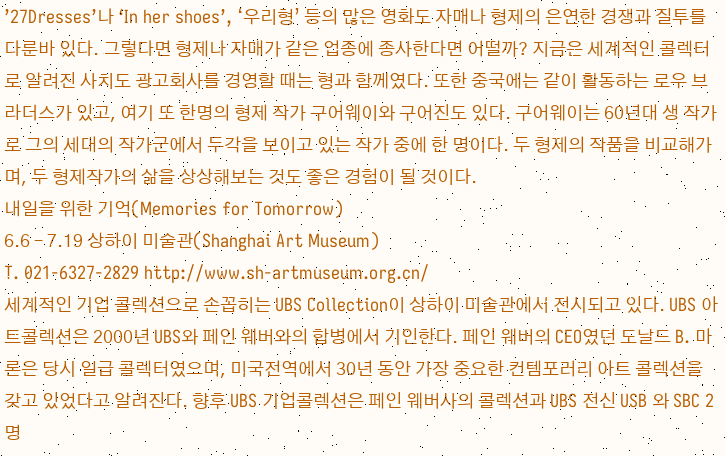’27Dresses’나 ‘In her shoes’, ‘우리형’ 등의 많은 영화도 자매나 형제의 은연한 경쟁과 질투를 다룬바 있다. 그렇다면 형제나 자매가 같은 업종에 종사한다면 어떨까? 지금은 세계적인 콜렉터로 알려진 사치도 광고회사를 경영할 때는 형과 함께였다. 또한 중국에는 같이 활동하는 로우 브라더스가 있고, 여기 또 한명의 형제 작가 구어웨이와 구어진도 있다. 구어웨이는 60년대 생 작가로 그의 세대의 작가군에서 두각을 보이고 있는 작가 중에 한 명이다. 두 형제의 작품을 비교해가며, 두 형제작가의 삶을 상상해보는 것도 좋은 경험이 될 것이다.
내일을 위한 기억(Memories for Tomorrow)
6.6 – 7.19 상하이 미술관(Shanghai Art Museum)
T. 021-6327-2829 http://www.sh-artmuseum.org.cn/
세계적인 기업 콜렉션으로 손꼽히는 UBS Collection이 상하이 미술관에서 전시되고 있다. UBS 아트콜렉션은 2000년 UBS와 페인 웨버와의 합병에서 기인한다. 페인 웨버의 CEO였던 도날드 B. 마론은 당시 일급 콜렉터였으며, 미국전역에서 30년 동안 가장 중요한 컨템포러리 아트 콜렉션을 갖고 있었다고 알려진다. 향후 UBS 기업콜렉션은 페인 웨버사의 콜렉션과 UBS 전신 USB 와 SBC 2명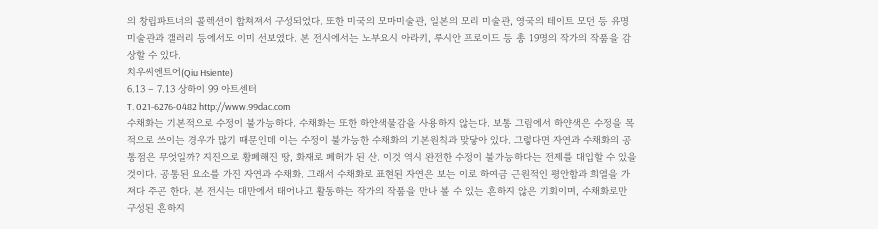의 창립파트너의 콜렉션이 합쳐져서 구성되었다. 또한 미국의 모마미술관, 일본의 모리 미술관, 영국의 테이트 모던 등 유명 미술관과 갤러리 등에서도 이미 선보였다. 본 전시에서는 노부요시 아라키, 루시안 프로이드 등 총 19명의 작가의 작품을 감상할 수 있다.
치우씨엔트어(Qiu Hsiente)
6.13 – 7.13 상하이 99 아트센터
T. 021-6276-0482 http://www.99dac.com
수채화는 기본적으로 수정이 불가능하다. 수채화는 또한 하얀색물감을 사용하지 않는다. 보통 그림에서 하얀색은 수정을 목적으로 쓰이는 경우가 많기 때문인데 이는 수정이 불가능한 수채화의 기본원칙과 맞닿아 있다. 그렇다면 자연과 수채화의 공통점은 무엇일까? 지진으로 황폐해진 땅, 화재로 폐허가 된 산. 이것 역시 완전한 수정이 불가능하다는 전제를 대입할 수 있을 것이다. 공통된 요소를 가진 자연과 수채화. 그래서 수채화로 표현된 자연은 보는 이로 하여금 근원적인 평안함과 희열을 가져다 주곤 한다. 본 전시는 대만에서 태어나고 활동하는 작가의 작품을 만나 볼 수 있는 흔하지 않은 기회이며, 수채화로만 구성된 흔하지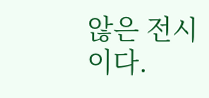않은 전시이다.